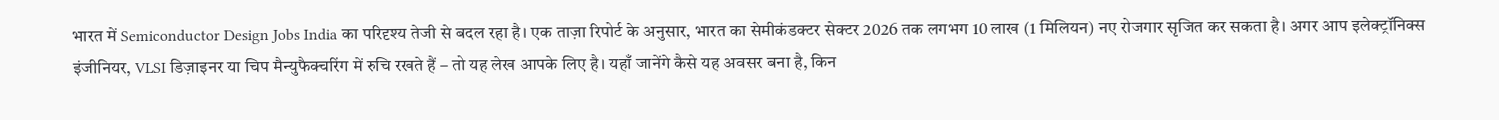भारत में Semiconductor Design Jobs India का परिदृश्य तेजी से बदल रहा है। एक ताज़ा रिपोर्ट के अनुसार, भारत का सेमीकंडक्टर सेक्टर 2026 तक लगभग 10 लाख (1 मिलियन) नए रोजगार सृजित कर सकता है। अगर आप इलेक्ट्रॉनिक्स इंजीनियर, VLSI डिज़ाइनर या चिप मैन्युफैक्चरिंग में रुचि रखते हैं – तो यह लेख आपके लिए है। यहाँ जानेंगे कैसे यह अवसर बना है, किन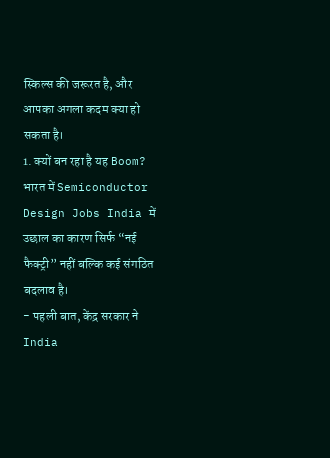स्किल्स की जरूरत है, और आपका अगला कदम क्या हो सकता है।
1. क्यों बन रहा है यह Boom?
भारत में Semiconductor Design Jobs India में उछाल का कारण सिर्फ “नई फैक्ट्री” नहीं बल्कि कई संगठित बदलाव है।
- पहली बात, केंद्र सरकार ने India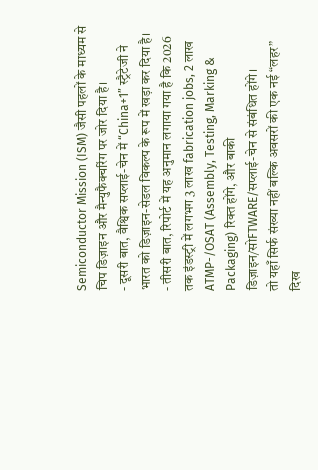Semiconductor Mission (ISM) जैसी पहलों के माध्यम से चिप डिज़ाइन और मैन्युफैक्चरिंग पर जोर दिया है।
- दूसरी बात, वैश्विक सप्लाई-चेन में “China+1” स्ट्रैटेजी ने भारत को डिज़ाइन-सेडल विकल्प के रूप में खड़ा कर दिया है।
- तीसरी बात, रिपोर्ट में यह अनुमान लगाया गया है कि 2026 तक इंडस्ट्री में लगभग 3 लाख fabrication jobs, 2 लाख ATMP-/OSAT (Assembly, Testing, Marking & Packaging) रिक्त होंगे, और बाकी डिज़ाइन/सोFTWARE/सप्लाई-चेन से संबंधित होंगे।
तो यहाँ सिर्फ संख्या नहीं बल्कि अवसरों की एक नई “लहर” दिख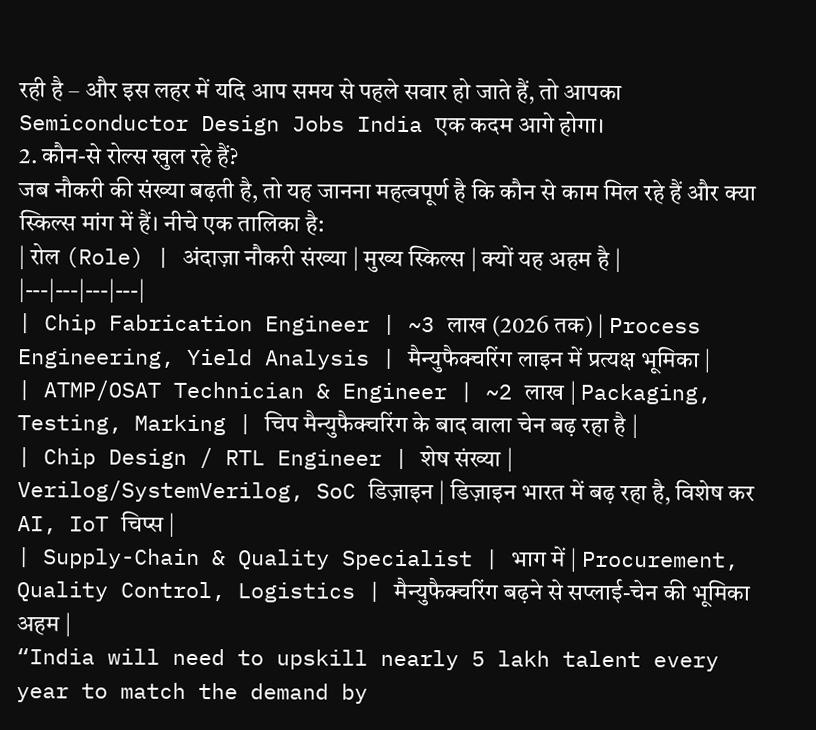रही है – और इस लहर में यदि आप समय से पहले सवार हो जाते हैं, तो आपका Semiconductor Design Jobs India एक कदम आगे होगा।
2. कौन-से रोल्स खुल रहे हैं?
जब नौकरी की संख्या बढ़ती है, तो यह जानना महत्वपूर्ण है कि कौन से काम मिल रहे हैं और क्या स्किल्स मांग में हैं। नीचे एक तालिका है:
| रोल (Role) | अंदाज़ा नौकरी संख्या | मुख्य स्किल्स | क्यों यह अहम है |
|---|---|---|---|
| Chip Fabrication Engineer | ~3 लाख (2026 तक) | Process Engineering, Yield Analysis | मैन्युफैक्चरिंग लाइन में प्रत्यक्ष भूमिका |
| ATMP/OSAT Technician & Engineer | ~2 लाख | Packaging, Testing, Marking | चिप मैन्युफैक्चरिंग के बाद वाला चेन बढ़ रहा है |
| Chip Design / RTL Engineer | शेष संख्या | Verilog/SystemVerilog, SoC डिज़ाइन | डिज़ाइन भारत में बढ़ रहा है, विशेष कर AI, IoT चिप्स |
| Supply-Chain & Quality Specialist | भाग में | Procurement, Quality Control, Logistics | मैन्युफैक्चरिंग बढ़ने से सप्लाई-चेन की भूमिका अहम |
“India will need to upskill nearly 5 lakh talent every year to match the demand by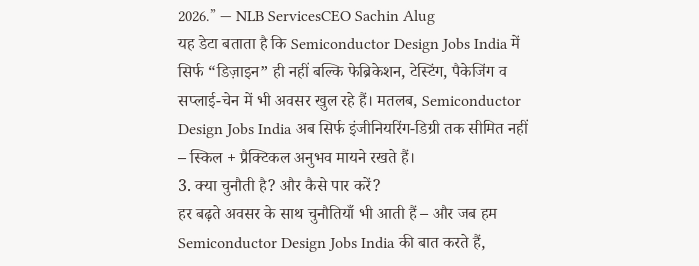2026.” — NLB ServicesCEO Sachin Alug
यह डेटा बताता है कि Semiconductor Design Jobs India में सिर्फ “डिज़ाइन” ही नहीं बल्कि फेब्रिकेशन, टेस्टिंग, पैकेजिंग व सप्लाई-चेन में भी अवसर खुल रहे हैं। मतलब, Semiconductor Design Jobs India अब सिर्फ इंजीनियरिंग-डिग्री तक सीमित नहीं – स्किल + प्रैक्टिकल अनुभव मायने रखते हैं।
3. क्या चुनौती है? और कैसे पार करें?
हर बढ़ते अवसर के साथ चुनौतियाँ भी आती हैं – और जब हम Semiconductor Design Jobs India की बात करते हैं,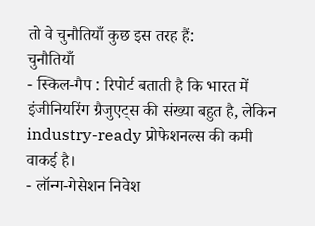तो वे चुनौतियाँ कुछ इस तरह हैं:
चुनौतियाँ
- स्किल-गैप : रिपोर्ट बताती है कि भारत में इंजीनियरिंग ग्रैजुएट्स की संख्या बहुत है, लेकिन industry-ready प्रोफेशनल्स की कमी वाकई है।
- लॉन्ग-गेसेशन निवेश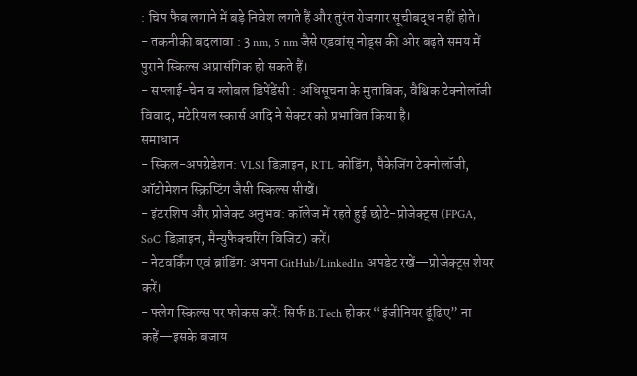: चिप फैब लगाने में बड़े निवेश लगते हैं और तुरंत रोजगार सूचीबद्ध नहीं होते।
- तकनीकी बदलावा : 3 nm, 5 nm जैसे एडवांस् नोड्स की ओर बढ़ते समय में पुराने स्किल्स अप्रासंगिक हो सकते हैं।
- सप्लाई-चेन व ग्लोबल डिपेंडेंसी : अधिसूचना के मुताबिक, वैश्विक टेक्नोलॉजी विवाद, मटेरियल स्कार्स आदि ने सेक्टर को प्रभावित किया है।
समाधान
- स्किल-अपग्रेडेशन: VLSI डिज़ाइन, RTL कोडिंग, पैकेजिंग टेक्नोलॉजी, ऑटोमेशन स्क्रिप्टिंग जैसी स्किल्स सीखें।
- इंटरशिप और प्रोजेक्ट अनुभव: कॉलेज में रहते हुई छोटे-प्रोजेक्ट्स (FPGA, SoC डिज़ाइन, मैन्युफैक्चरिंग विजिट) करें।
- नेटवर्किंग एवं ब्रांडिंग: अपना GitHub/LinkedIn अपडेट रखें—प्रोजेक्ट्स शेयर करें।
- फ्लेग स्किल्स पर फोकस करें: सिर्फ B.Tech होकर “इंजीनियर ढूंढिए” ना कहें—इसके बजाय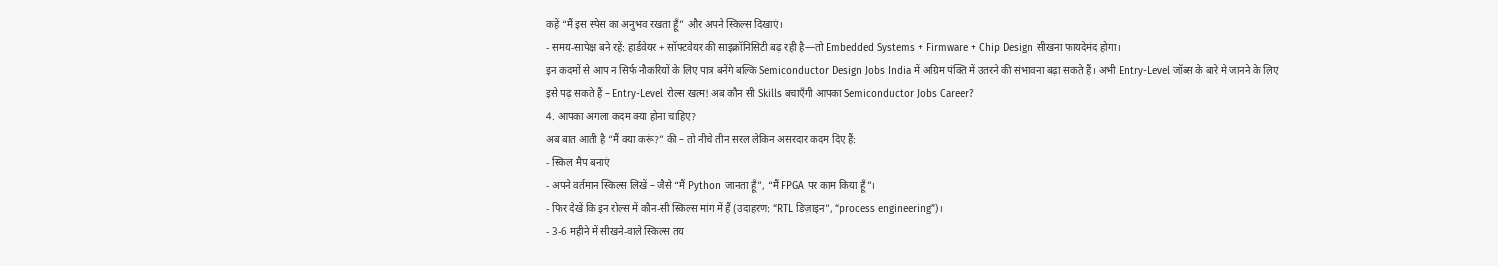कहें “मैं इस स्पेस का अनुभव रखता हूँ” और अपने स्किल्स दिखाएं।
- समय-सापेक्ष बने रहें: हार्डवेयर + सॉफ्टवेयर की साइक्रॉनिसिटी बढ़ रही है—तो Embedded Systems + Firmware + Chip Design सीखना फायदेमंद होगा।
इन कदमों से आप न सिर्फ नौकरियों के लिए पात्र बनेंगे बल्कि Semiconductor Design Jobs India में अग्रिम पंक्ति में उतरने की संभावना बढ़ा सकते हैं। अभी Entry-Level जॉब्स के बारे मे जानने के लिए इसे पढ़ सकते हैं – Entry-Level रोल्स खत्म! अब कौन सी Skills बचाएँगी आपका Semiconductor Jobs Career?
4. आपका अगला कदम क्या होना चाहिए?
अब बात आती है “मैं क्या करूं?” की – तो नीचे तीन सरल लेकिन असरदार कदम दिए हैं:
- स्किल मैप बनाएं
- अपने वर्तमान स्किल्स लिखें – जैसे “मैं Python जानता हूँ”, “मैं FPGA पर काम किया हूँ”।
- फिर देखें कि इन रोल्स में कौन-सी स्किल्स मांग में हैं (उदाहरण: “RTL डिज़ाइन”, “process engineering”)।
- 3-6 महीने में सीखने-वाले स्किल्स तय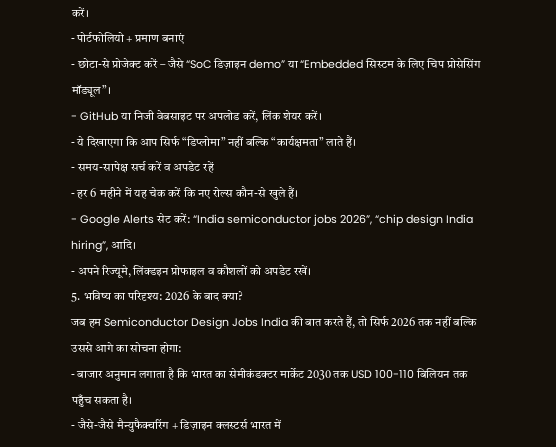करें।
- पोर्टफोलियो + प्रमाण बनाएं
- छोटा-से प्रोजेक्ट करें – जैसे “SoC डिज़ाइन demo” या “Embedded सिस्टम के लिए चिप प्रोसेसिंग मॉड्यूल”।
- GitHub या निजी वेबसाइट पर अपलोड करें, लिंक शेयर करें।
- ये दिखाएगा कि आप सिर्फ “डिप्लोमा” नहीं बल्कि “कार्यक्षमता” लाते हैं।
- समय-सापेक्ष सर्च करें व अपडेट रहें
- हर 6 महीने में यह चेक करें कि नए रोल्स कौन-से खुले हैं।
- Google Alerts सेट करें: “India semiconductor jobs 2026”, “chip design India hiring”, आदि।
- अपने रिज्यूमे, लिंक्डइन प्रोफाइल व कौशलों को अपडेट रखें।
5. भविष्य का परिदृश्य: 2026 के बाद क्या?
जब हम Semiconductor Design Jobs India की बात करते हैं, तो सिर्फ 2026 तक नहीं बल्कि उससे आगे का सोचना होगा:
- बाजार अनुमान लगाता है कि भारत का सेमीकंडक्टर मार्केट 2030 तक USD 100-110 बिलियन तक पहुँच सकता है।
- जैसे-जैसे मैन्युफैक्चरिंग + डिज़ाइन क्लस्टर्स भारत में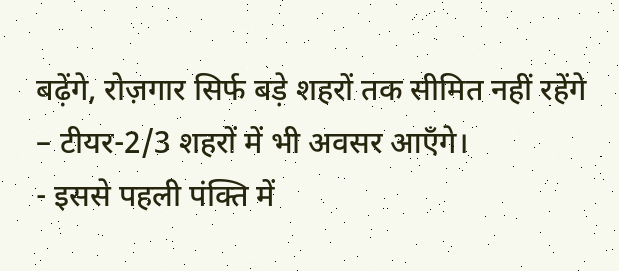बढ़ेंगे, रोज़गार सिर्फ बड़े शहरों तक सीमित नहीं रहेंगे – टीयर-2/3 शहरों में भी अवसर आएँगे।
- इससे पहली पंक्ति में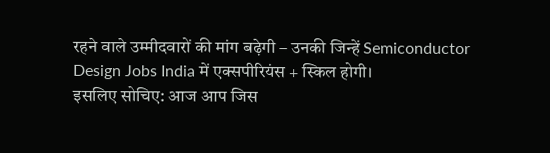रहने वाले उम्मीदवारों की मांग बढ़ेगी – उनकी जिन्हें Semiconductor Design Jobs India में एक्सपीरियंस + स्किल होगी।
इसलिए सोचिए: आज आप जिस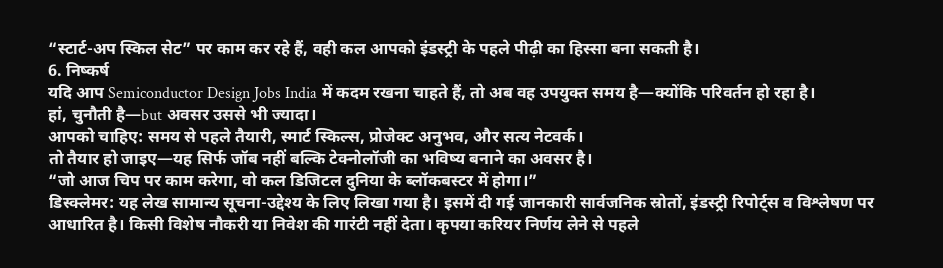“स्टार्ट-अप स्किल सेट” पर काम कर रहे हैं, वही कल आपको इंडस्ट्री के पहले पीढ़ी का हिस्सा बना सकती है।
6. निष्कर्ष
यदि आप Semiconductor Design Jobs India में कदम रखना चाहते हैं, तो अब वह उपयुक्त समय है—क्योंकि परिवर्तन हो रहा है।
हां, चुनौती है—but अवसर उससे भी ज्यादा।
आपको चाहिए: समय से पहले तैयारी, स्मार्ट स्किल्स, प्रोजेक्ट अनुभव, और सत्य नेटवर्क।
तो तैयार हो जाइए—यह सिर्फ जॉब नहीं बल्कि टेक्नोलॉजी का भविष्य बनाने का अवसर है।
“जो आज चिप पर काम करेगा, वो कल डिजिटल दुनिया के ब्लॉकबस्टर में होगा।”
डिस्क्लेमर: यह लेख सामान्य सूचना-उद्देश्य के लिए लिखा गया है। इसमें दी गई जानकारी सार्वजनिक स्रोतों, इंडस्ट्री रिपोर्ट्स व विश्लेषण पर आधारित है। किसी विशेष नौकरी या निवेश की गारंटी नहीं देता। कृपया करियर निर्णय लेने से पहले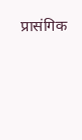प्रासंगिक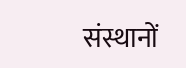संस्थानों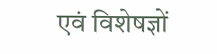एवं विशेषज्ञों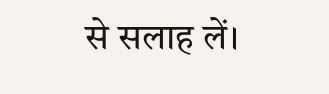से सलाह लें।